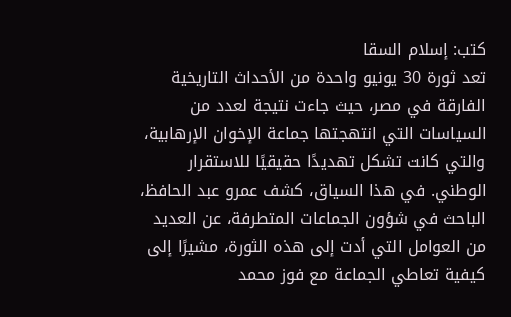كتب: إسلام السقا
تعد ثورة 30 يونيو واحدة من الأحداث التاريخية الفارقة في مصر، حيث جاءت نتيجة لعدد من السياسات التي انتهجتها جماعة الإخوان الإرهابية، والتي كانت تشكل تهديدًا حقيقيًا للاستقرار الوطني. في هذا السياق، كشف عمرو عبد الحافظ، الباحث في شؤون الجماعات المتطرفة، عن العديد من العوامل التي أدت إلى هذه الثورة، مشيرًا إلى كيفية تعاطي الجماعة مع فوز محمد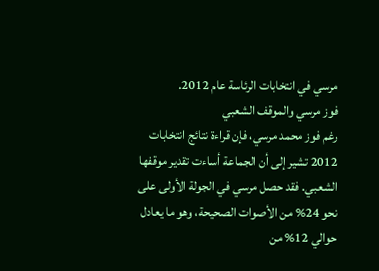مرسي في انتخابات الرئاسة عام 2012.
فوز مرسي والموقف الشعبي
رغم فوز محمد مرسي، فإن قراءة نتائج انتخابات 2012 تشير إلى أن الجماعة أساءت تقدير موقفها الشعبي. فقد حصل مرسي في الجولة الأولى على نحو 24% من الأصوات الصحيحة، وهو ما يعادل حوالي 12% من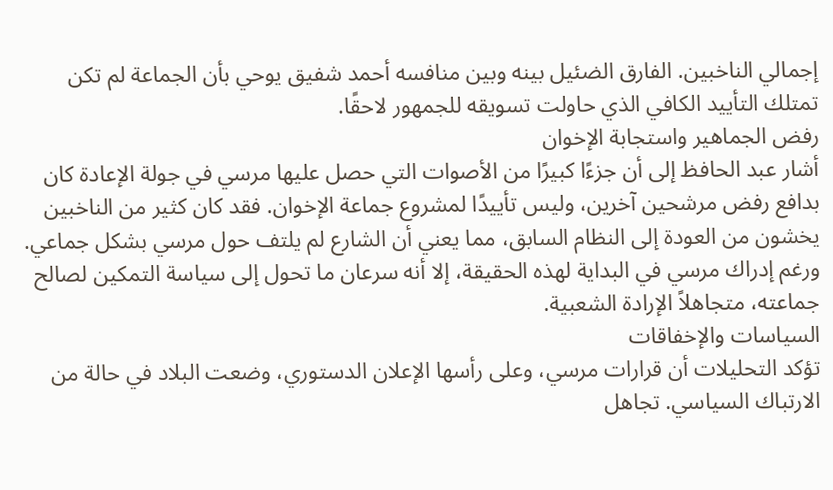إجمالي الناخبين. الفارق الضئيل بينه وبين منافسه أحمد شفيق يوحي بأن الجماعة لم تكن تمتلك التأييد الكافي الذي حاولت تسويقه للجمهور لاحقًا.
رفض الجماهير واستجابة الإخوان
أشار عبد الحافظ إلى أن جزءًا كبيرًا من الأصوات التي حصل عليها مرسي في جولة الإعادة كان بدافع رفض مرشحين آخرين، وليس تأييدًا لمشروع جماعة الإخوان. فقد كان كثير من الناخبين يخشون من العودة إلى النظام السابق، مما يعني أن الشارع لم يلتف حول مرسي بشكل جماعي. ورغم إدراك مرسي في البداية لهذه الحقيقة، إلا أنه سرعان ما تحول إلى سياسة التمكين لصالح جماعته، متجاهلاً الإرادة الشعبية.
السياسات والإخفاقات
تؤكد التحليلات أن قرارات مرسي، وعلى رأسها الإعلان الدستوري، وضعت البلاد في حالة من الارتباك السياسي. تجاهل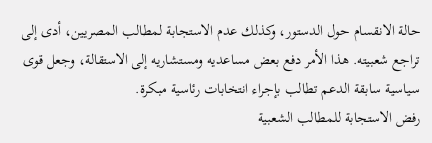حالة الانقسام حول الدستور، وكذلك عدم الاستجابة لمطالب المصريين، أدى إلى تراجع شعبيته. هذا الأمر دفع بعض مساعديه ومستشاريه إلى الاستقالة، وجعل قوى سياسية سابقة الدعم تطالب بإجراء انتخابات رئاسية مبكرة.
رفض الاستجابة للمطالب الشعبية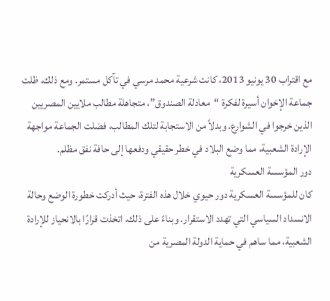مع اقتراب 30 يونيو 2013، كانت شرعية محمد مرسي في تآكل مستمر. ومع ذلك، ظلت جماعة الإخوان أسيرة لفكرة “معادلة الصندوق”، متجاهلة مطالب ملايين المصريين الذين خرجوا في الشوارع. وبدلاً من الاستجابة لتلك المطالب، فضلت الجماعة مواجهة الإرادة الشعبية، مما وضع البلاد في خطر حقيقي ودفعها إلى حافة نفق مظلم.
دور المؤسسة العسكرية
كان للمؤسسة العسكرية دور حيوي خلال هذه الفترة، حيث أدركت خطورة الوضع وحالة الانسداد السياسي التي تهدد الاستقرار. وبناءً على ذلك، اتخذت قرارًا بالانحياز للإرادة الشعبية، مما ساهم في حماية الدولة المصرية من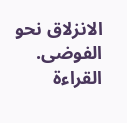الانزلاق نحو الفوضى.
القراءة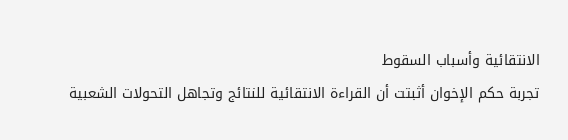الانتقائية وأسباب السقوط
تجربة حكم الإخوان أثبتت أن القراءة الانتقائية للنتائج وتجاهل التحولات الشعبية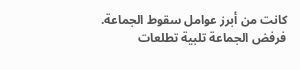كانت من أبرز عوامل سقوط الجماعة. فرفض الجماعة تلبية تطلعات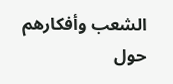الشعب وأفكارهم حول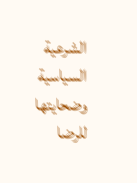الشرعية السياسية وضحايتها للرضا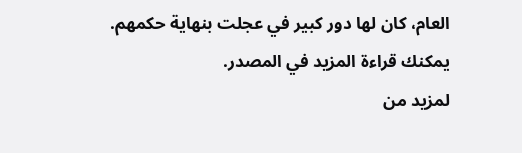العام، كان لها دور كبير في عجلت بنهاية حكمهم.
يمكنك قراءة المزيد في المصدر.
لمزيد من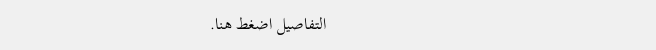التفاصيل اضغط هنا.